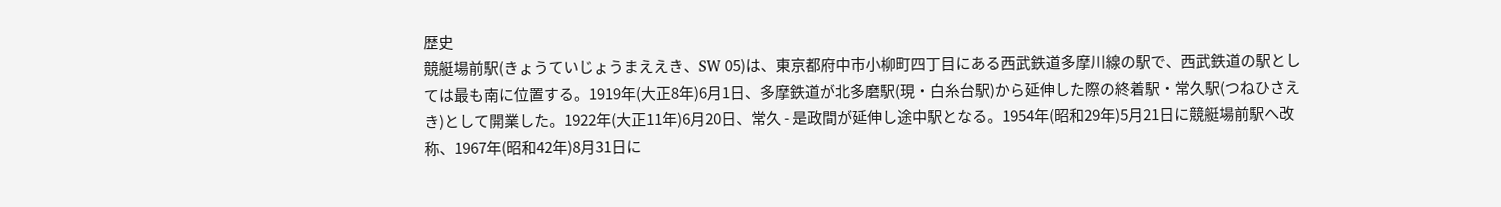歴史
競艇場前駅(きょうていじょうまええき、SW 05)は、東京都府中市小柳町四丁目にある西武鉄道多摩川線の駅で、西武鉄道の駅としては最も南に位置する。1919年(大正8年)6月1日、多摩鉄道が北多磨駅(現・白糸台駅)から延伸した際の終着駅・常久駅(つねひさえき)として開業した。1922年(大正11年)6月20日、常久 - 是政間が延伸し途中駅となる。1954年(昭和29年)5月21日に競艇場前駅へ改称、1967年(昭和42年)8月31日に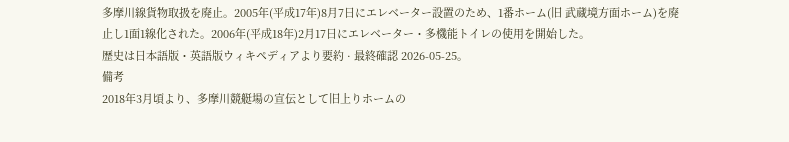多摩川線貨物取扱を廃止。2005年(平成17年)8月7日にエレベーター設置のため、1番ホーム(旧 武蔵境方面ホーム)を廃止し1面1線化された。2006年(平成18年)2月17日にエレベーター・多機能トイレの使用を開始した。
歴史は日本語版・英語版ウィキペディアより要約 · 最終確認 2026-05-25。
備考
2018年3月頃より、多摩川競艇場の宣伝として旧上りホームの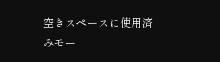空きスペースに使用済みモー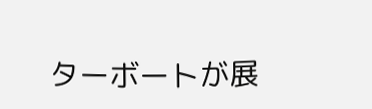ターボートが展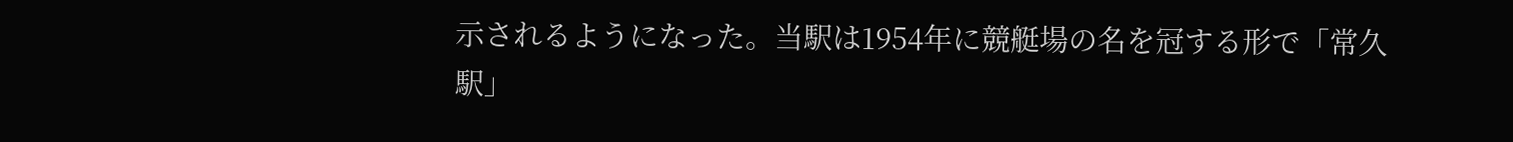示されるようになった。当駅は1954年に競艇場の名を冠する形で「常久駅」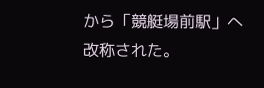から「競艇場前駅」へ改称された。